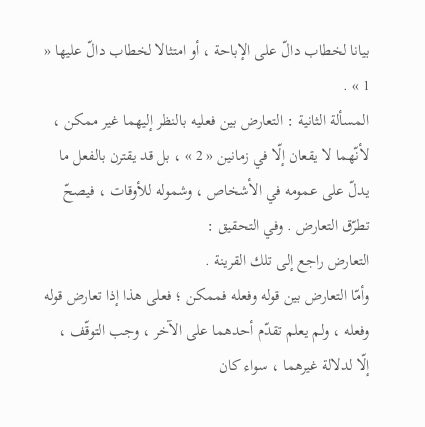بيانا لخطاب دالّ على الإباحة ، أو امتثالا لخطاب دالّ عليها « 1 » .
المسألة الثانية : التعارض بين فعليه بالنظر إليهما غير ممكن ، لأنّهما لا يقعان إلّا في زمانين « 2 » ، بل قد يقترن بالفعل ما يدلّ على عمومه في الأشخاص ، وشموله للأوقات ، فيصحّ تطرّق التعارض . وفي التحقيق :
التعارض راجع إلى تلك القرينة .
وأمّا التعارض بين قوله وفعله فممكن ؛ فعلى هذا إذا تعارض قوله وفعله ، ولم يعلم تقدّم أحدهما على الآخر ، وجب التوقّف ، إلّا لدلالة غيرهما ، سواء كان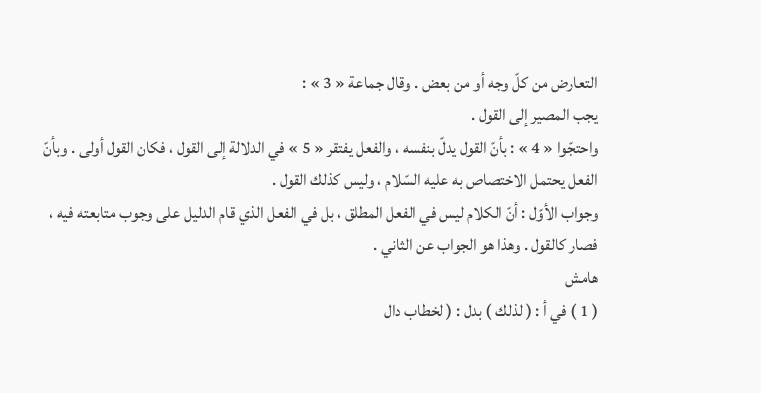التعارض من كلّ وجه أو من بعض . وقال جماعة « 3 » :
يجب المصير إلى القول .
واحتجّوا « 4 » : بأنّ القول يدلّ بنفسه ، والفعل يفتقر « 5 » في الدلالة إلى القول ، فكان القول أولى . وبأنّ الفعل يحتمل الاختصاص به عليه السّلام ، وليس كذلك القول .
وجواب الأوّل : أنّ الكلام ليس في الفعل المطلق ، بل في الفعل الذي قام الدليل على وجوب متابعته فيه ، فصار كالقول . وهذا هو الجواب عن الثاني .
هامش
( 1 ) في أ : ( لذلك ) بدل : ( لخطاب دال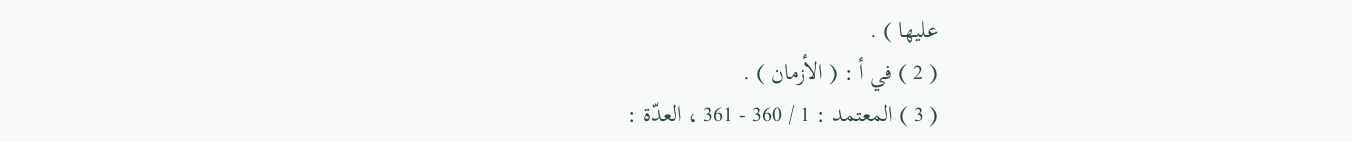عليها ) .
( 2 ) في أ : ( الأزمان ) .
( 3 ) المعتمد : 1 / 360 - 361 ، العدّة :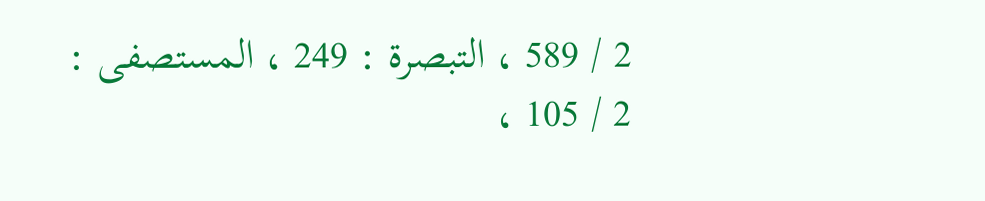2 / 589 ، التبصرة : 249 ، المستصفى :
2 / 105 ،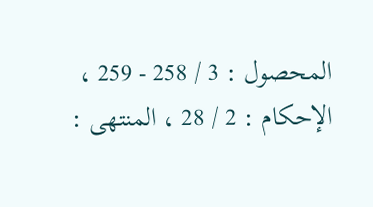المحصول : 3 / 258 - 259 ، الإحكام : 2 / 28 ، المنتهى :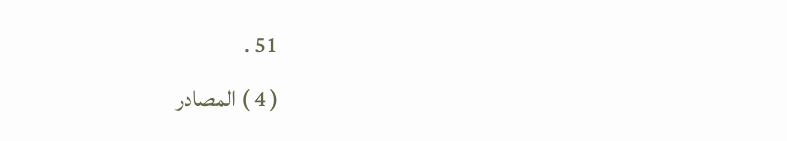51 .
( 4 ) المصادر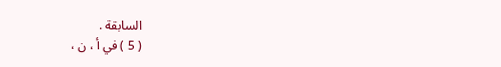السابقة .
( 5 ) في أ ، ن ،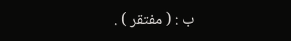ب : ( مفتقر ) .